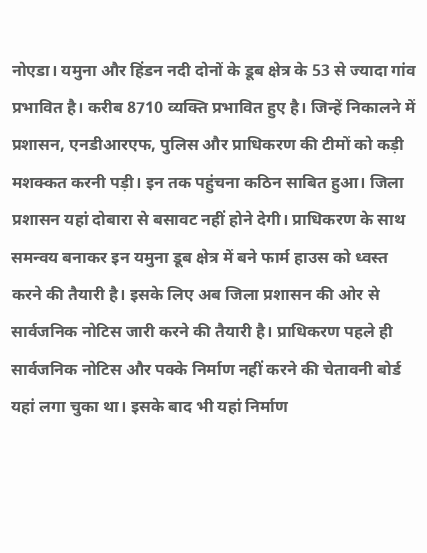नोएडा। यमुना और हिंडन नदी दोनों के डूब क्षेत्र के 53 से ज्यादा गांव प्रभावित है। करीब 8710 व्यक्ति प्रभावित हुए है। जिन्हें निकालने में प्रशासन, एनडीआरएफ, पुलिस और प्राधिकरण की टीमों को कड़ी मशक्कत करनी पड़ी। इन तक पहुंचना कठिन साबित हुआ। जिला प्रशासन यहां दोबारा से बसावट नहीं होने देगी। प्राधिकरण के साथ समन्वय बनाकर इन यमुना डूब क्षेत्र में बने फार्म हाउस को ध्वस्त करने की तैयारी है। इसके लिए अब जिला प्रशासन की ओर से सार्वजनिक नोटिस जारी करने की तैयारी है। प्राधिकरण पहले ही सार्वजनिक नोटिस और पक्के निर्माण नहीं करने की चेतावनी बोर्ड यहां लगा चुका था। इसके बाद भी यहां निर्माण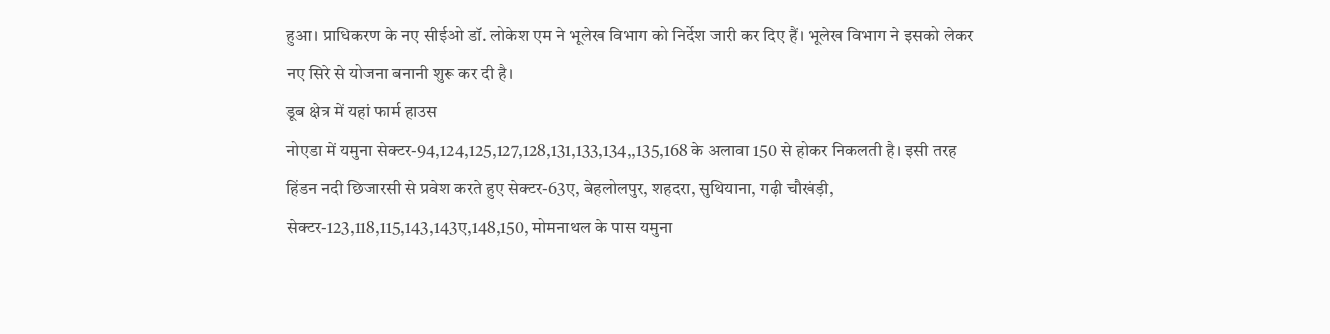हुआ। प्राधिकरण के नए सीईओ डॉ. लोकेश एम ने भूलेख विभाग को निर्देश जारी कर दिए हैं। भूलेख विभाग ने इसको लेकर नए सिरे से योजना बनानी शुरू कर दी है।
डूब क्षेत्र में यहां फार्म हाउस
नोएडा में यमुना सेक्टर-94,124,125,127,128,131,133,134,,135,168 के अलावा 150 से होकर निकलती है। इसी तरह हिंडन नदी छिजारसी से प्रवेश करते हुए सेक्टर-63ए, बेहलोलपुर, शहदरा, सुथियाना, गढ़ी चौखंड़ी, सेक्टर-123,118,115,143,143ए,148,150, मोमनाथल के पास यमुना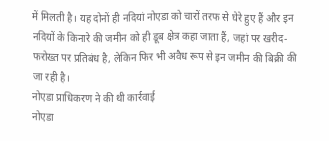में मिलती है। यह दोनों ही नदियां नोएडा को चारों तरफ से घेरे हुए हैं और इन नदियों के किनारे की जमीन को ही डूब क्षेत्र कहा जाता हैं, जहां पर खरीद-फरोख्त पर प्रतिबंध है, लेकिन फिर भी अवैध रूप से इन जमीन की बिक्री की जा रही है।
नोएडा प्राधिकरण ने की थी कार्रवाई
नोएडा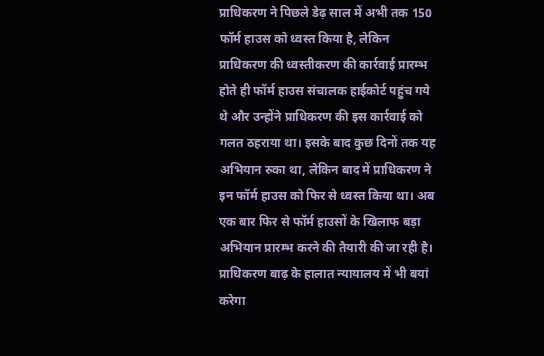प्राधिकरण ने पिछले डेढ़ साल में अभी तक 150 फॉर्म हाउस को ध्वस्त किया है, लेकिन प्राधिकरण की ध्वस्तीकरण की कार्रवाई प्रारम्भ होते ही फॉर्म हाउस संचालक हाईकोर्ट पहुंच गये थे और उन्होंने प्राधिकरण की इस कार्रवाई को गलत ठहराया था। इसके बाद कुछ दिनों तक यह अभियान रुका था, लेकिन बाद में प्राधिकरण ने इन फॉर्म हाउस को फिर से ध्वस्त किया था। अब एक बार फिर से फॉर्म हाउसों के खिलाफ बड़ा अभियान प्रारम्भ करने की तैयारी की जा रही है।
प्राधिकरण बाढ़ के हालात न्यायालय में भी बयां करेगा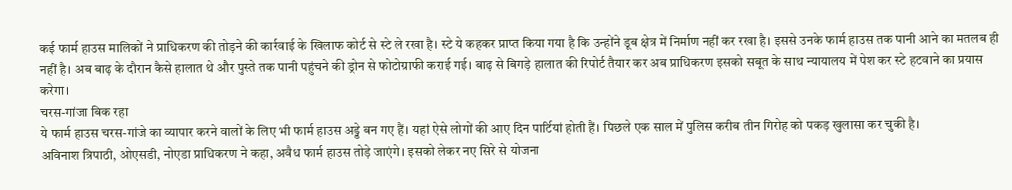कई फार्म हाउस मालिकों ने प्राधिकरण की तोड़ने की कार्रवाई के खिलाफ कोर्ट से स्टे ले रखा है। स्टे ये कहकर प्राप्त किया गया है कि उन्होंने डूब क्षेत्र में निर्माण नहीं कर रखा है। इससे उनके फार्म हाउस तक पानी आने का मतलब ही नहीं है। अब बाढ़ के दौरान कैसे हालात थे और पुस्ते तक पानी पहुंचने की ड्रोन से फोटोग्राफी कराई गई। बाढ़ से बिगड़े हालात की रिपोर्ट तैयार कर अब प्राधिकरण इसको सबूत के साथ न्यायालय में पेश कर स्टे हटवाने का प्रयास करेगा।
चरस-गांजा बिक रहा
ये फार्म हाउस चरस-गांजे का व्यापार करने वालों के लिए भी फार्म हाउस अड्डे बन गए हैं। यहां ऐसे लोगों की आए दिन पार्टियां होती हैं। पिछले एक साल में पुलिस करीब तीन गिरोह को पकड़ खुलासा कर चुकी है।
अविनाश त्रिपाठी, ओएसडी, नोएडा प्राधिकरण ने कहा, अवैध फार्म हाउस तोड़े जाएंगे। इसको लेकर नए सिरे से योजना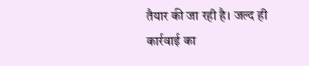तैयार की जा रही है। जल्द ही कार्रवाई का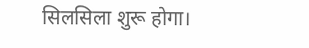सिलसिला शुरू होगा।